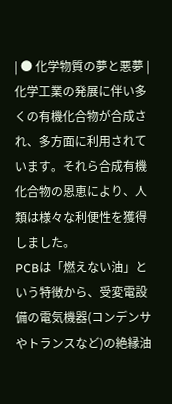| ● 化学物質の夢と悪夢 |
化学工業の発展に伴い多くの有機化合物が合成され、多方面に利用されています。それら合成有機化合物の恩恵により、人類は様々な利便性を獲得しました。
PCBは「燃えない油」という特徴から、受変電設備の電気機器(コンデンサやトランスなど)の絶縁油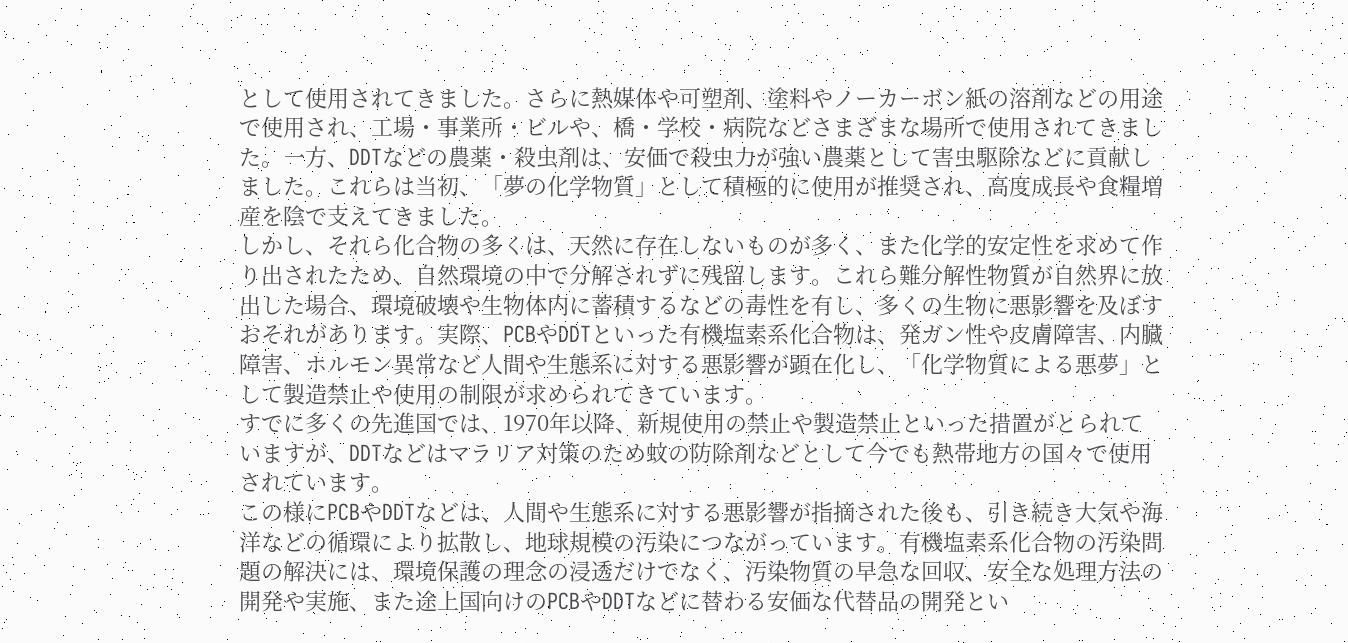として使用されてきました。さらに熱媒体や可塑剤、塗料やノーカーボン紙の溶剤などの用途で使用され、工場・事業所・ビルや、橋・学校・病院などさまざまな場所で使用されてきました。一方、DDTなどの農薬・殺虫剤は、安価で殺虫力が強い農薬として害虫駆除などに貢献しました。これらは当初、「夢の化学物質」として積極的に使用が推奨され、高度成長や食糧増産を陰で支えてきました。
しかし、それら化合物の多くは、天然に存在しないものが多く、また化学的安定性を求めて作り出されたため、自然環境の中で分解されずに残留します。これら難分解性物質が自然界に放出した場合、環境破壊や生物体内に蓄積するなどの毒性を有し、多くの生物に悪影響を及ぼすおそれがあります。実際、PCBやDDTといった有機塩素系化合物は、発ガン性や皮膚障害、内臓障害、ホルモン異常など人間や生態系に対する悪影響が顕在化し、「化学物質による悪夢」として製造禁止や使用の制限が求められてきています。
すでに多くの先進国では、1970年以降、新規使用の禁止や製造禁止といった措置がとられていますが、DDTなどはマラリア対策のため蚊の防除剤などとして今でも熱帯地方の国々で使用されています。
この様にPCBやDDTなどは、人間や生態系に対する悪影響が指摘された後も、引き続き大気や海洋などの循環により拡散し、地球規模の汚染につながっています。有機塩素系化合物の汚染問題の解決には、環境保護の理念の浸透だけでなく、汚染物質の早急な回収、安全な処理方法の開発や実施、また途上国向けのPCBやDDTなどに替わる安価な代替品の開発とい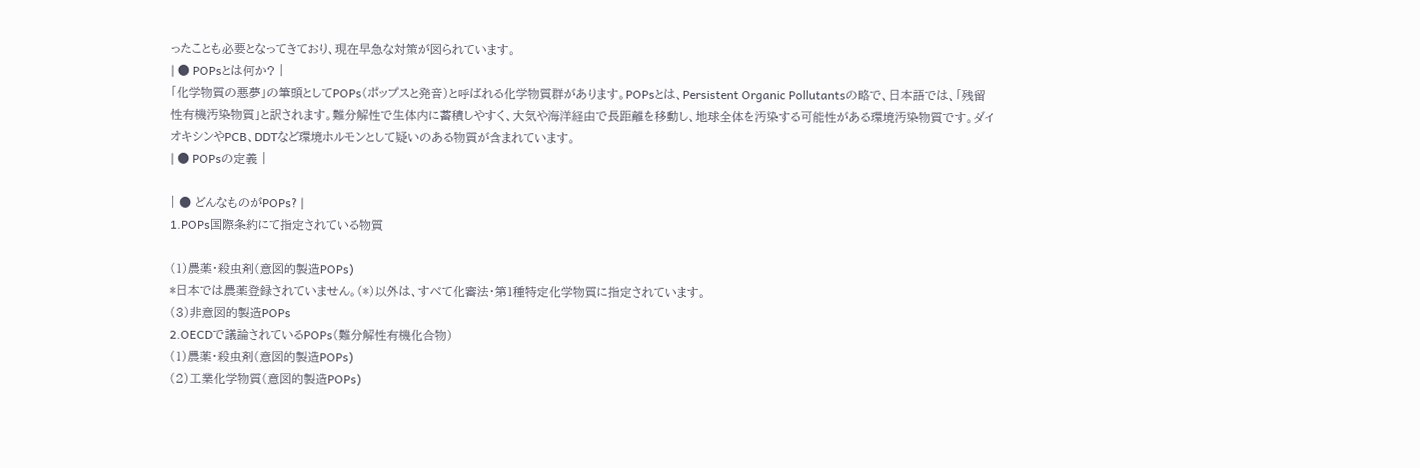ったことも必要となってきており、現在早急な対策が図られています。
| ● POPsとは何か? |
「化学物質の悪夢」の筆頭としてPOPs(ポップスと発音)と呼ばれる化学物質群があります。POPsとは、Persistent Organic Pollutantsの略で、日本語では、「残留性有機汚染物質」と訳されます。難分解性で生体内に蓄積しやすく、大気や海洋経由で長距離を移動し、地球全体を汚染する可能性がある環境汚染物質です。ダイオキシンやPCB、DDTなど環境ホルモンとして疑いのある物質が含まれています。
| ● POPsの定義 |

| ● どんなものがPOPs? |
1.POPs国際条約にて指定されている物質

(1)農薬・殺虫剤(意図的製造POPs)
*日本では農薬登録されていません。(*)以外は、すべて化審法・第1種特定化学物質に指定されています。
(3)非意図的製造POPs
2.OECDで議論されているPOPs(難分解性有機化合物)
(1)農薬・殺虫剤(意図的製造POPs)
(2)工業化学物質(意図的製造POPs)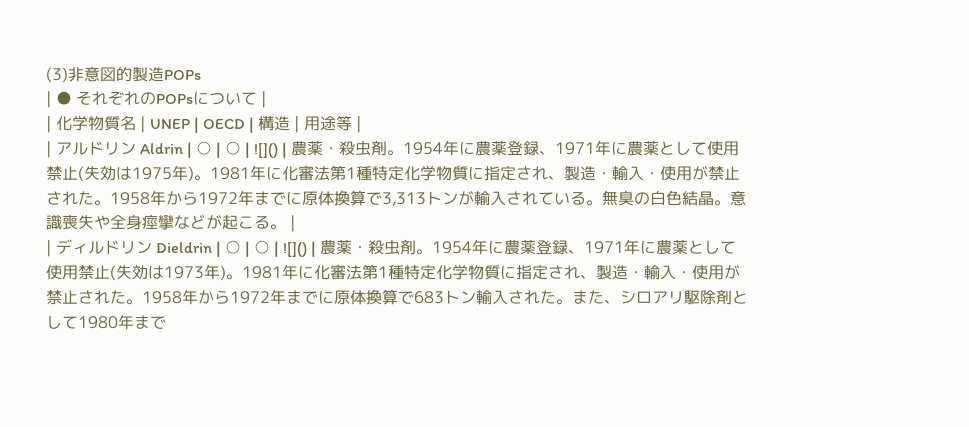(3)非意図的製造POPs
| ● それぞれのPOPsについて |
| 化学物質名 | UNEP | OECD | 構造 | 用途等 |
| アルドリン Aldrin | ○ | ○ | ![]() | 農薬・殺虫剤。1954年に農薬登録、1971年に農薬として使用禁止(失効は1975年)。1981年に化審法第1種特定化学物質に指定され、製造・輸入・使用が禁止された。1958年から1972年までに原体換算で3,313トンが輸入されている。無臭の白色結晶。意識喪失や全身痙攣などが起こる。 |
| ディルドリン Dieldrin | ○ | ○ | ![]() | 農薬・殺虫剤。1954年に農薬登録、1971年に農薬として使用禁止(失効は1973年)。1981年に化審法第1種特定化学物質に指定され、製造・輸入・使用が禁止された。1958年から1972年までに原体換算で683トン輸入された。また、シロアリ駆除剤として1980年まで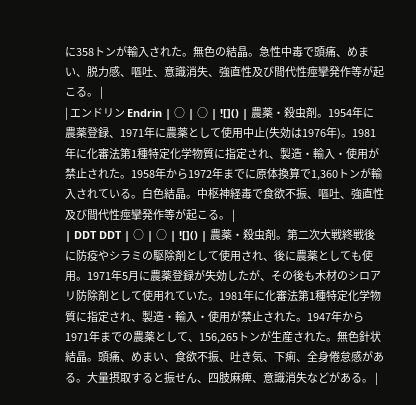に358トンが輸入された。無色の結晶。急性中毒で頭痛、めまい、脱力感、嘔吐、意識消失、強直性及び間代性痙攣発作等が起こる。 |
| エンドリン Endrin | ○ | ○ | ![]() | 農薬・殺虫剤。1954年に農薬登録、1971年に農薬として使用中止(失効は1976年)。1981年に化審法第1種特定化学物質に指定され、製造・輸入・使用が禁止された。1958年から1972年までに原体換算で1,360トンが輸入されている。白色結晶。中枢神経毒で食欲不振、嘔吐、強直性及び間代性痙攣発作等が起こる。 |
| DDT DDT | ○ | ○ | ![]() | 農薬・殺虫剤。第二次大戦終戦後に防疫やシラミの駆除剤として使用され、後に農薬としても使用。1971年5月に農薬登録が失効したが、その後も木材のシロアリ防除剤として使用れていた。1981年に化審法第1種特定化学物質に指定され、製造・輸入・使用が禁止された。1947年から1971年までの農薬として、156,265トンが生産された。無色針状結晶。頭痛、めまい、食欲不振、吐き気、下痢、全身倦怠感がある。大量摂取すると振せん、四肢麻痺、意識消失などがある。 |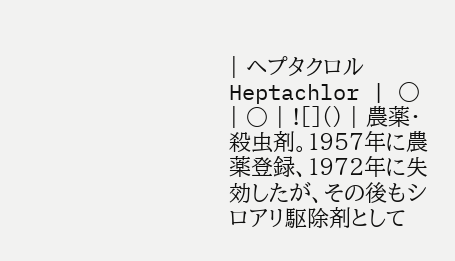| ヘプタクロル Heptachlor | ○ | ○ | ![]() | 農薬・殺虫剤。1957年に農薬登録、1972年に失効したが、その後もシロアリ駆除剤として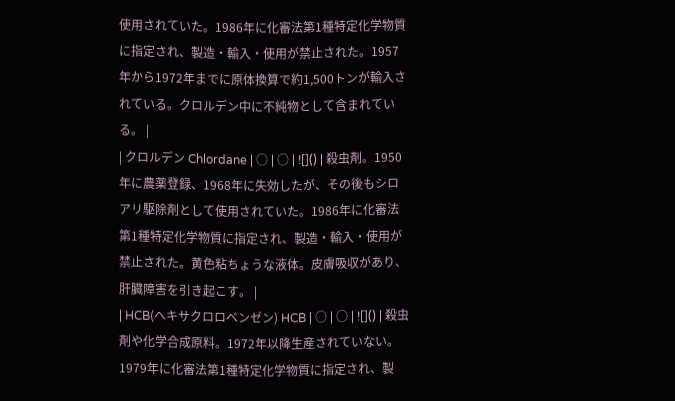使用されていた。1986年に化審法第1種特定化学物質に指定され、製造・輸入・使用が禁止された。1957年から1972年までに原体換算で約1,500トンが輸入されている。クロルデン中に不純物として含まれている。 |
| クロルデン Chlordane | ○ | ○ | ![]() | 殺虫剤。1950年に農薬登録、1968年に失効したが、その後もシロアリ駆除剤として使用されていた。1986年に化審法第1種特定化学物質に指定され、製造・輸入・使用が禁止された。黄色粘ちょうな液体。皮膚吸収があり、肝臓障害を引き起こす。 |
| HCB(ヘキサクロロベンゼン) HCB | ○ | ○ | ![]() | 殺虫剤や化学合成原料。1972年以降生産されていない。1979年に化審法第1種特定化学物質に指定され、製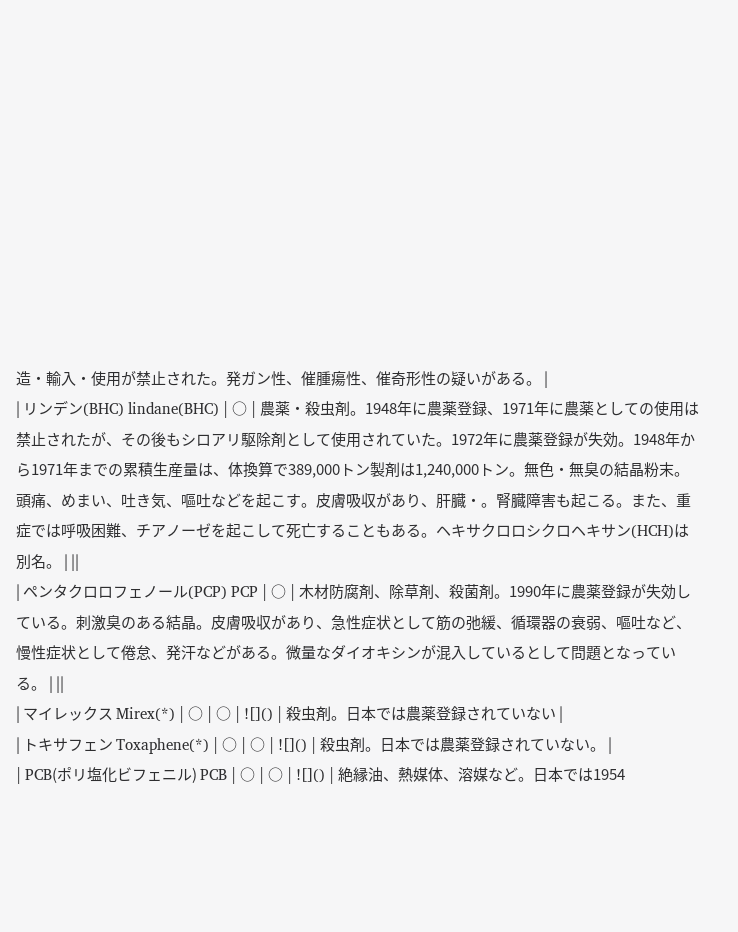造・輸入・使用が禁止された。発ガン性、催腫瘍性、催奇形性の疑いがある。 |
| リンデン(BHC) lindane(BHC) | ○ | 農薬・殺虫剤。1948年に農薬登録、1971年に農薬としての使用は禁止されたが、その後もシロアリ駆除剤として使用されていた。1972年に農薬登録が失効。1948年から1971年までの累積生産量は、体換算で389,000トン製剤は1,240,000トン。無色・無臭の結晶粉末。頭痛、めまい、吐き気、嘔吐などを起こす。皮膚吸収があり、肝臓・。腎臓障害も起こる。また、重症では呼吸困難、チアノーゼを起こして死亡することもある。ヘキサクロロシクロヘキサン(HCH)は別名。 | ||
| ペンタクロロフェノール(PCP) PCP | ○ | 木材防腐剤、除草剤、殺菌剤。1990年に農薬登録が失効している。刺激臭のある結晶。皮膚吸収があり、急性症状として筋の弛緩、循環器の衰弱、嘔吐など、慢性症状として倦怠、発汗などがある。微量なダイオキシンが混入しているとして問題となっている。 | ||
| マイレックス Mirex(*) | ○ | ○ | ![]() | 殺虫剤。日本では農薬登録されていない |
| トキサフェン Toxaphene(*) | ○ | ○ | ![]() | 殺虫剤。日本では農薬登録されていない。 |
| PCB(ポリ塩化ビフェニル) PCB | ○ | ○ | ![]() | 絶縁油、熱媒体、溶媒など。日本では1954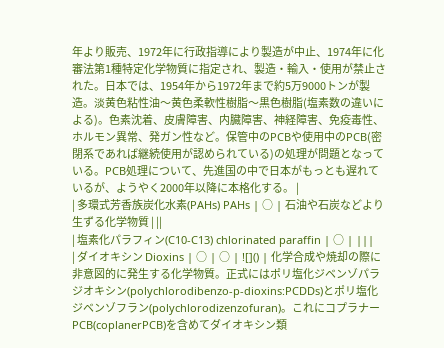年より販売、1972年に行政指導により製造が中止、1974年に化審法第1種特定化学物質に指定され、製造・輸入・使用が禁止された。日本では、1954年から1972年まで約5万9000トンが製造。淡黄色粘性油〜黄色柔軟性樹脂〜黒色樹脂(塩素数の違いによる)。色素沈着、皮膚障害、内臓障害、神経障害、免疫毒性、ホルモン異常、発ガン性など。保管中のPCBや使用中のPCB(密閉系であれば継続使用が認められている)の処理が問題となっている。PCB処理について、先進国の中で日本がもっとも遅れているが、ようやく2000年以降に本格化する。 |
| 多環式芳香族炭化水素(PAHs) PAHs | ○ | 石油や石炭などより生ずる化学物質 | ||
| 塩素化パラフィン(C10-C13) chlorinated paraffin | ○ | |||
| ダイオキシン Dioxins | ○ | ○ | ![]() | 化学合成や焼却の際に非意図的に発生する化学物質。正式にはポリ塩化ジベンゾパラジオキシン(polychlorodibenzo-p-dioxins:PCDDs)とポリ塩化ジベンゾフラン(polychlorodizenzofuran)。これにコプラナーPCB(coplanerPCB)を含めてダイオキシン類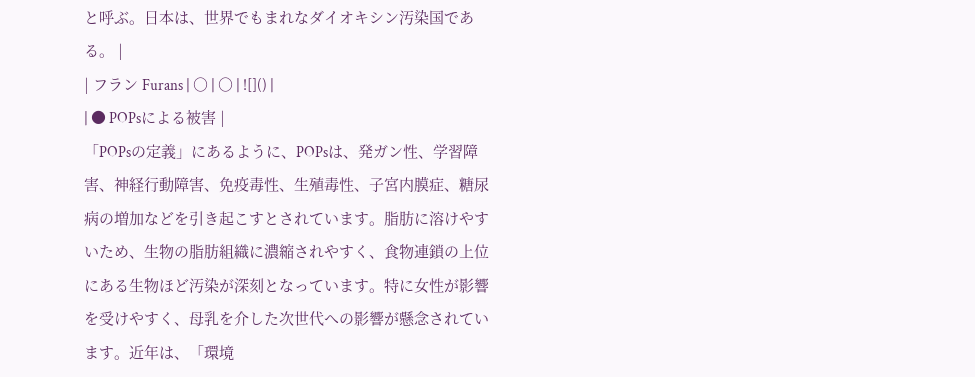と呼ぶ。日本は、世界でもまれなダイオキシン汚染国である。 |
| フラン Furans | ○ | ○ | ![]() |
| ● POPsによる被害 |
「POPsの定義」にあるように、POPsは、発ガン性、学習障害、神経行動障害、免疫毒性、生殖毒性、子宮内膜症、糖尿病の増加などを引き起こすとされています。脂肪に溶けやすいため、生物の脂肪組織に濃縮されやすく、食物連鎖の上位にある生物ほど汚染が深刻となっています。特に女性が影響を受けやすく、母乳を介した次世代への影響が懸念されています。近年は、「環境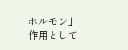ホルモン」作用として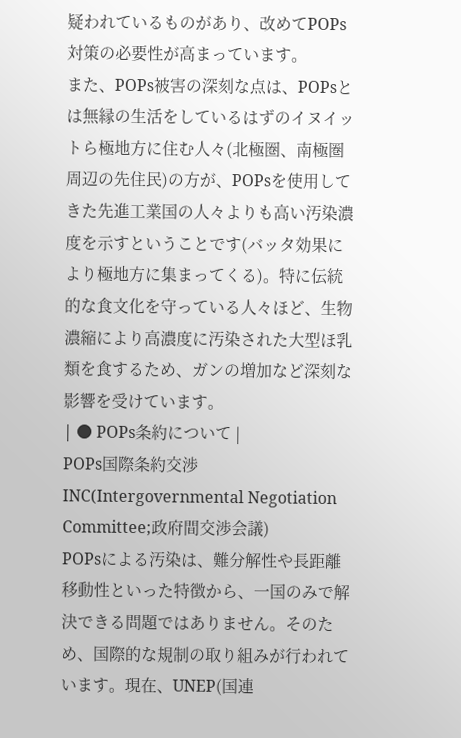疑われているものがあり、改めてPOPs対策の必要性が高まっています。
また、POPs被害の深刻な点は、POPsとは無縁の生活をしているはずのイヌイットら極地方に住む人々(北極圏、南極圏周辺の先住民)の方が、POPsを使用してきた先進工業国の人々よりも高い汚染濃度を示すということです(バッタ効果により極地方に集まってくる)。特に伝統的な食文化を守っている人々ほど、生物濃縮により高濃度に汚染された大型ほ乳類を食するため、ガンの増加など深刻な影響を受けています。
| ● POPs条約について |
POPs国際条約交渉
INC(Intergovernmental Negotiation Committee;政府間交渉会議)
POPsによる汚染は、難分解性や長距離移動性といった特徴から、一国のみで解決できる問題ではありません。そのため、国際的な規制の取り組みが行われています。現在、UNEP(国連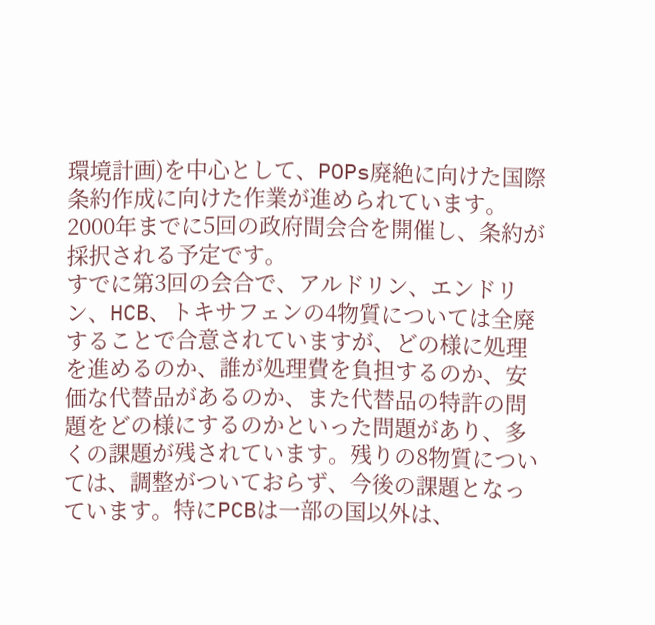環境計画)を中心として、POPs廃絶に向けた国際条約作成に向けた作業が進められています。2000年までに5回の政府間会合を開催し、条約が採択される予定です。
すでに第3回の会合で、アルドリン、エンドリン、HCB、トキサフェンの4物質については全廃することで合意されていますが、どの様に処理を進めるのか、誰が処理費を負担するのか、安価な代替品があるのか、また代替品の特許の問題をどの様にするのかといった問題があり、多くの課題が残されています。残りの8物質については、調整がついておらず、今後の課題となっています。特にPCBは一部の国以外は、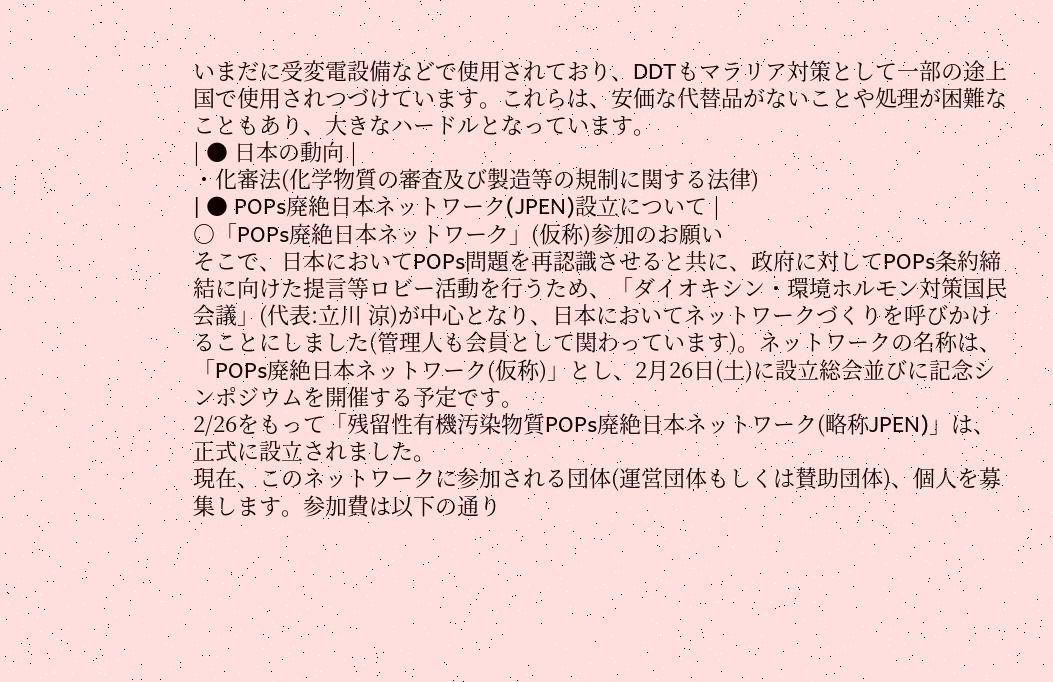いまだに受変電設備などで使用されており、DDTもマラリア対策として一部の途上国で使用されつづけています。これらは、安価な代替品がないことや処理が困難なこともあり、大きなハードルとなっています。
| ● 日本の動向 |
・化審法(化学物質の審査及び製造等の規制に関する法律)
| ● POPs廃絶日本ネットワーク(JPEN)設立について |
○「POPs廃絶日本ネットワーク」(仮称)参加のお願い
そこで、日本においてPOPs問題を再認識させると共に、政府に対してPOPs条約締結に向けた提言等ロビー活動を行うため、「ダイオキシン・環境ホルモン対策国民会議」(代表:立川 涼)が中心となり、日本においてネットワークづくりを呼びかけることにしました(管理人も会員として関わっています)。ネットワークの名称は、「POPs廃絶日本ネットワーク(仮称)」とし、2月26日(土)に設立総会並びに記念シンポジウムを開催する予定です。
2/26をもって「残留性有機汚染物質POPs廃絶日本ネットワーク(略称JPEN)」は、正式に設立されました。
現在、このネットワークに参加される団体(運営団体もしくは賛助団体)、個人を募集します。参加費は以下の通り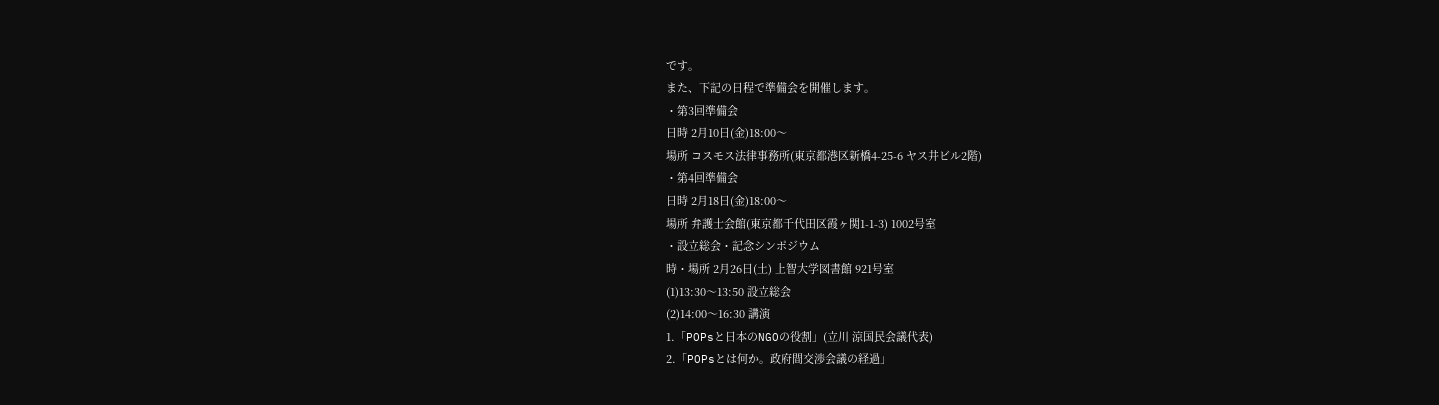です。
また、下記の日程で準備会を開催します。
・第3回準備会
日時 2月10日(金)18:00〜
場所 コスモス法律事務所(東京都港区新橋4-25-6 ヤス井ビル2階)
・第4回準備会
日時 2月18日(金)18:00〜
場所 弁護士会館(東京都千代田区霞ヶ関1-1-3) 1002号室
・設立総会・記念シンポジウム
時・場所 2月26日(土) 上智大学図書館 921号室
(1)13:30〜13:50 設立総会
(2)14:00〜16:30 講演
1.「POPsと日本のNGOの役割」(立川 涼国民会議代表)
2.「POPsとは何か。政府間交渉会議の経過」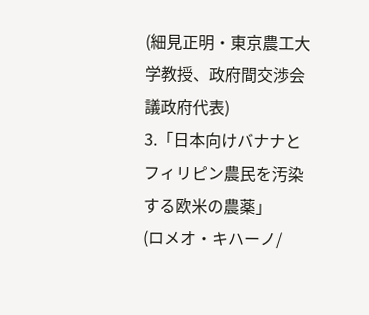(細見正明・東京農工大学教授、政府間交渉会議政府代表)
3.「日本向けバナナとフィリピン農民を汚染する欧米の農薬」
(ロメオ・キハーノ/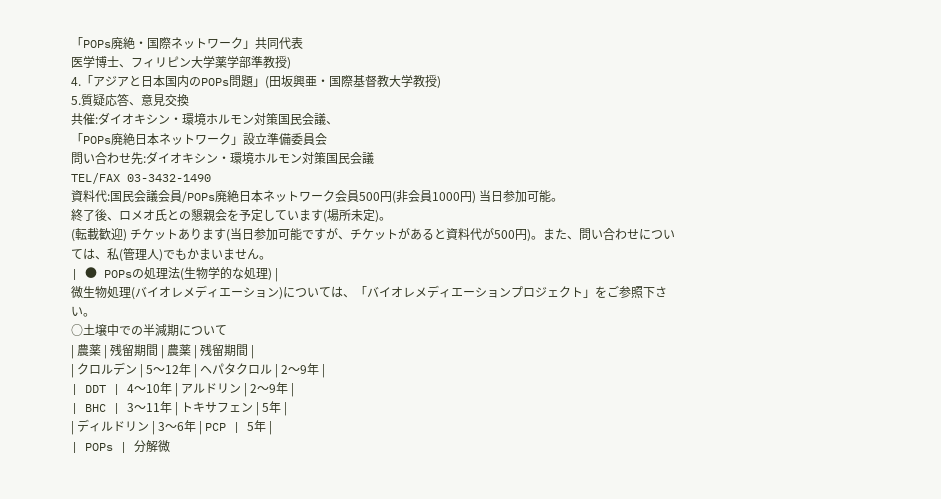「POPs廃絶・国際ネットワーク」共同代表
医学博士、フィリピン大学薬学部準教授)
4.「アジアと日本国内のPOPs問題」(田坂興亜・国際基督教大学教授)
5.質疑応答、意見交換
共催:ダイオキシン・環境ホルモン対策国民会議、
「POPs廃絶日本ネットワーク」設立準備委員会
問い合わせ先:ダイオキシン・環境ホルモン対策国民会議
TEL/FAX 03-3432-1490
資料代:国民会議会員/POPs廃絶日本ネットワーク会員500円(非会員1000円) 当日参加可能。
終了後、ロメオ氏との懇親会を予定しています(場所未定)。
(転載歓迎) チケットあります(当日参加可能ですが、チケットがあると資料代が500円)。また、問い合わせについては、私(管理人)でもかまいません。
| ● POPsの処理法(生物学的な処理) |
微生物処理(バイオレメディエーション)については、「バイオレメディエーションプロジェクト」をご参照下さい。
○土壌中での半減期について
| 農薬 | 残留期間 | 農薬 | 残留期間 |
| クロルデン | 5〜12年 | ヘパタクロル | 2〜9年 |
| DDT | 4〜10年 | アルドリン | 2〜9年 |
| BHC | 3〜11年 | トキサフェン | 5年 |
| ディルドリン | 3〜6年 | PCP | 5年 |
| POPs | 分解微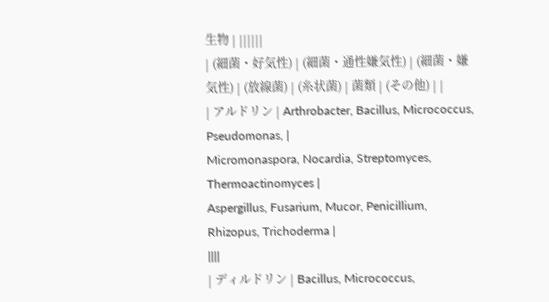生物 | ||||||
| (細菌・好気性) | (細菌・通性嫌気性) | (細菌・嫌気性) | (放線菌) | (糸状菌) | 菌類 | (その他) | |
| アルドリン | Arthrobacter, Bacillus, Micrococcus, Pseudomonas, |
Micromonaspora, Nocardia, Streptomyces, Thermoactinomyces |
Aspergillus, Fusarium, Mucor, Penicillium, Rhizopus, Trichoderma |
||||
| ディルドリン | Bacillus, Micrococcus,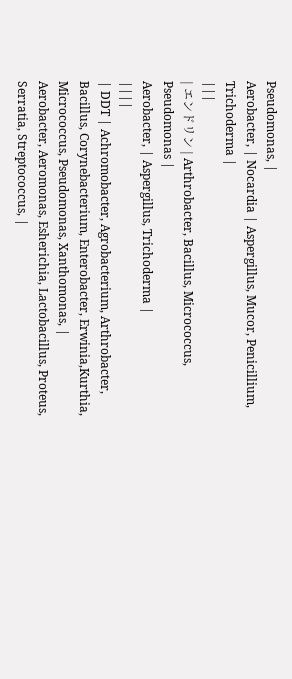Pseudomonas, |
Aerobacter, | Nocardia | Aspergillus, Mucor, Penicillium, Trichoderma |
|||
| エンドリン | Arthrobacter, Bacillus, Micrococcus, Pseudomonas |
Aerobacter, | Aspergillus, Trichoderma |
||||
| DDT | Achromobacter, Agrobacterium, Arthrobacter, Bacillus, Corynebacterium, Enterobacter, Erwinia,Kurthia, Micrococcus, Pseudomonas, Xanthomonas, |
Aerobacter, Aeromonas, Esherichia, Lactobacillus, Proteus, Serratia, Streptococcus, |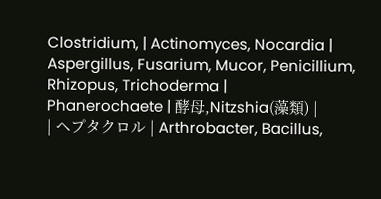Clostridium, | Actinomyces, Nocardia |
Aspergillus, Fusarium, Mucor, Penicillium, Rhizopus, Trichoderma |
Phanerochaete | 酵母,Nitzshia(藻類) |
| ヘプタクロル | Arthrobacter, Bacillus,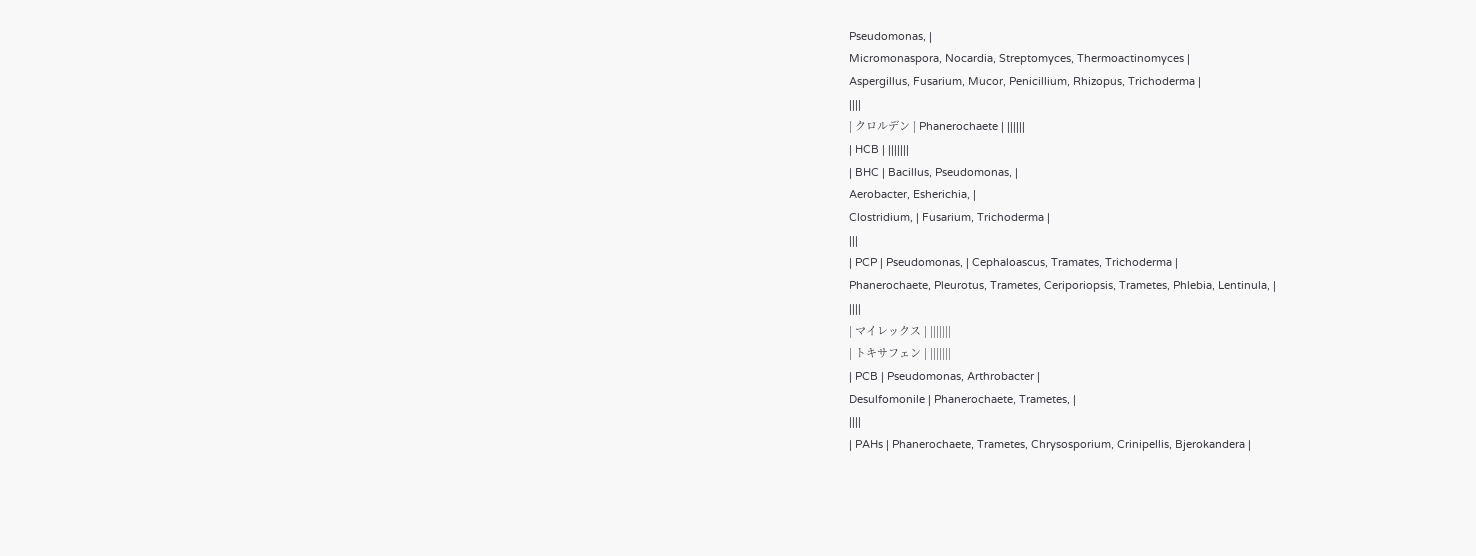Pseudomonas, |
Micromonaspora, Nocardia, Streptomyces, Thermoactinomyces |
Aspergillus, Fusarium, Mucor, Penicillium, Rhizopus, Trichoderma |
||||
| クロルデン | Phanerochaete | ||||||
| HCB | |||||||
| BHC | Bacillus, Pseudomonas, |
Aerobacter, Esherichia, |
Clostridium, | Fusarium, Trichoderma |
|||
| PCP | Pseudomonas, | Cephaloascus, Tramates, Trichoderma |
Phanerochaete, Pleurotus, Trametes, Ceriporiopsis, Trametes, Phlebia, Lentinula, |
||||
| マイレックス | |||||||
| トキサフェン | |||||||
| PCB | Pseudomonas, Arthrobacter |
Desulfomonile | Phanerochaete, Trametes, |
||||
| PAHs | Phanerochaete, Trametes, Chrysosporium, Crinipellis, Bjerokandera |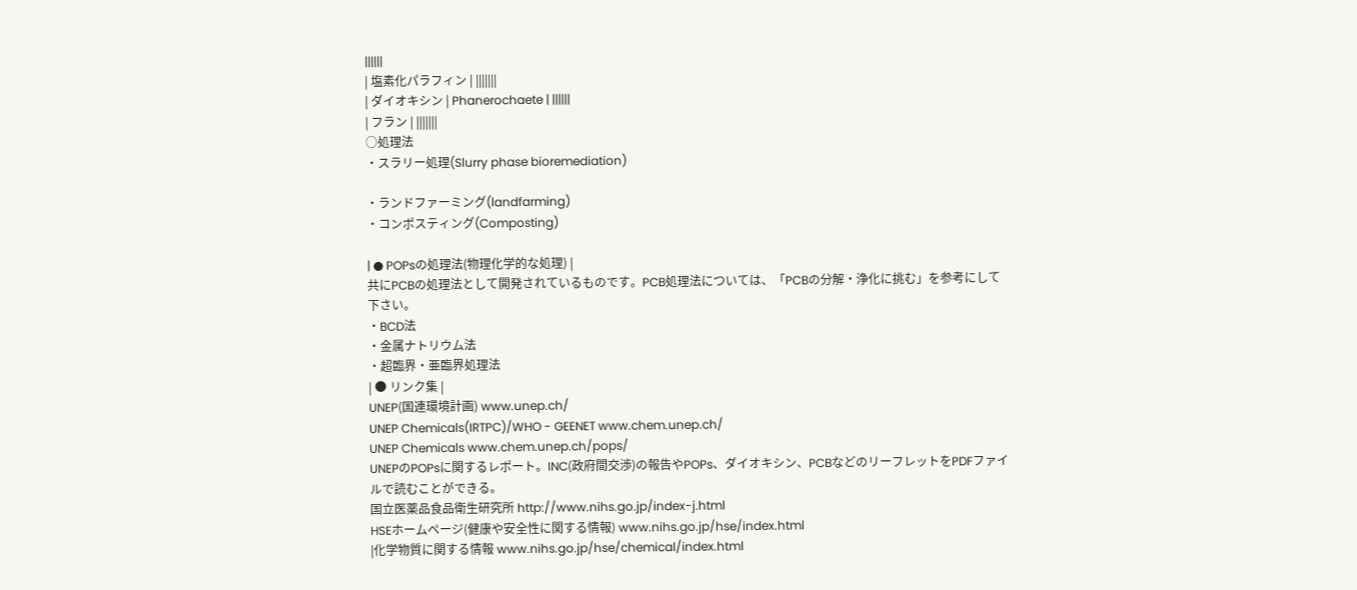||||||
| 塩素化パラフィン | |||||||
| ダイオキシン | Phanerochaete | ||||||
| フラン | |||||||
○処理法
・スラリー処理(Slurry phase bioremediation)

・ランドファーミング(landfarming)
・コンポスティング(Composting)

| ● POPsの処理法(物理化学的な処理) |
共にPCBの処理法として開発されているものです。PCB処理法については、「PCBの分解・浄化に挑む」を参考にして下さい。
・BCD法
・金属ナトリウム法
・超臨界・亜臨界処理法
| ● リンク集 |
UNEP(国連環境計画) www.unep.ch/
UNEP Chemicals(IRTPC)/WHO - GEENET www.chem.unep.ch/
UNEP Chemicals www.chem.unep.ch/pops/
UNEPのPOPsに関するレポート。INC(政府間交渉)の報告やPOPs、ダイオキシン、PCBなどのリーフレットをPDFファイルで読むことができる。
国立医薬品食品衛生研究所 http://www.nihs.go.jp/index-j.html
HSEホームページ(健康や安全性に関する情報) www.nihs.go.jp/hse/index.html
|化学物質に関する情報 www.nihs.go.jp/hse/chemical/index.html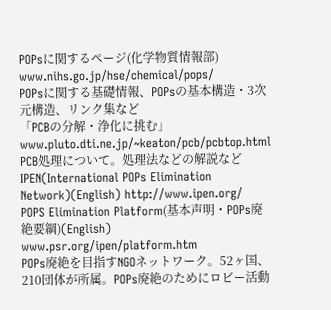POPsに関するページ(化学物質情報部) www.nihs.go.jp/hse/chemical/pops/
POPsに関する基礎情報、POPsの基本構造・3次元構造、リンク集など
「PCBの分解・浄化に挑む」 www.pluto.dti.ne.jp/~keaton/pcb/pcbtop.html
PCB処理について。処理法などの解説など
IPEN(International POPs Elimination Network)(English) http://www.ipen.org/
POPS Elimination Platform(基本声明・POPs廃絶要綱)(English) www.psr.org/ipen/platform.htm
POPs廃絶を目指すNGOネットワーク。52ヶ国、210団体が所属。POPs廃絶のためにロビー活動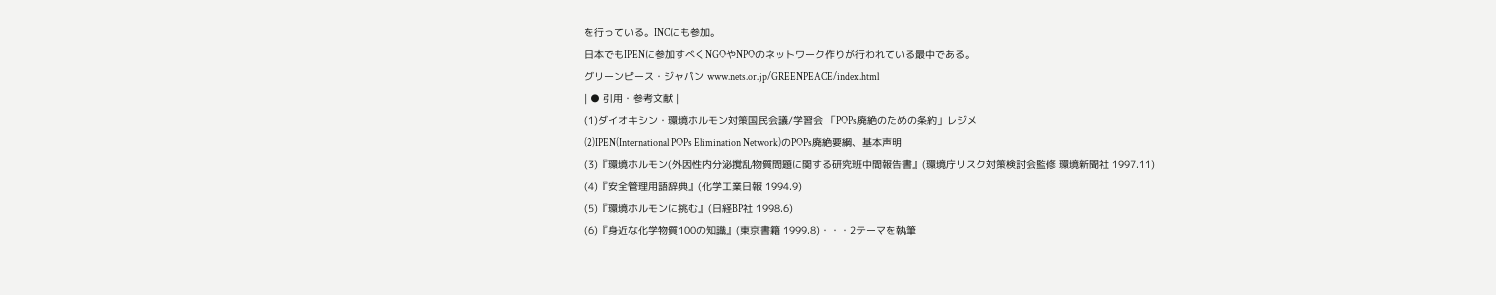を行っている。INCにも参加。
日本でもIPENに参加すべくNGOやNPOのネットワーク作りが行われている最中である。
グリーンピース・ジャパン www.nets.or.jp/GREENPEACE/index.html
| ● 引用・参考文献 |
(1)ダイオキシン・環境ホルモン対策国民会議/学習会 「POPs廃絶のための条約」レジメ
(2)IPEN(International POPs Elimination Network)のPOPs廃絶要綱、基本声明
(3)『環境ホルモン(外因性内分泌撹乱物質問題に関する研究班中間報告書』(環境庁リスク対策検討会監修 環境新聞社 1997.11)
(4)『安全管理用語辞典』(化学工業日報 1994.9)
(5)『環境ホルモンに挑む』(日経BP社 1998.6)
(6)『身近な化学物質100の知識』(東京書籍 1999.8)・・・2テーマを執筆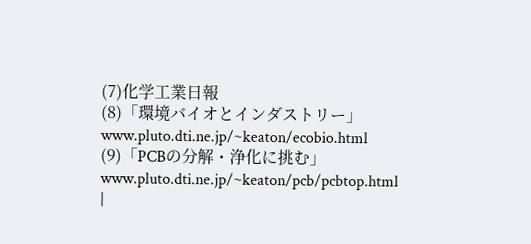(7)化学工業日報
(8)「環境バイオとインダストリー」 www.pluto.dti.ne.jp/~keaton/ecobio.html
(9)「PCBの分解・浄化に挑む」 www.pluto.dti.ne.jp/~keaton/pcb/pcbtop.html
|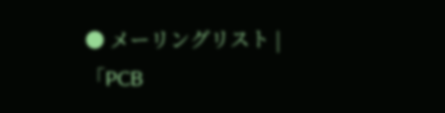● メーリングリスト |
「PCB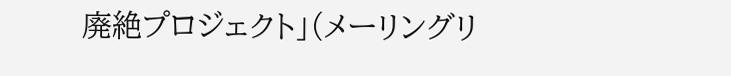廃絶プロジェクト」(メーリングリ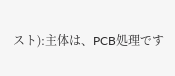スト):主体は、PCB処理です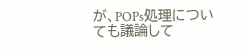が、POPs処理についても議論して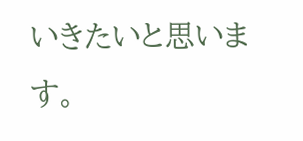いきたいと思います。